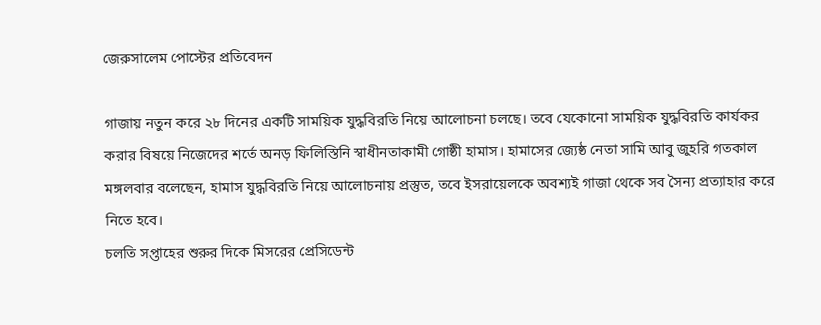জেরুসালেম পোস্টের প্রতিবেদন

গাজায় নতুন করে ২৮ দিনের একটি সাময়িক যুদ্ধবিরতি নিয়ে আলোচনা চলছে। তবে যেকোনো সাময়িক যুদ্ধবিরতি কার্যকর করার বিষয়ে নিজেদের শর্তে অনড় ফিলিস্তিনি স্বাধীনতাকামী গোষ্ঠী হামাস। হামাসের জ্যেষ্ঠ নেতা সামি আবু জুহরি গতকাল মঙ্গলবার বলেছেন, হামাস যুদ্ধবিরতি নিয়ে আলোচনায় প্রস্তুত, তবে ইসরায়েলকে অবশ্যই গাজা থেকে সব সৈন্য প্রত্যাহার করে নিতে হবে।
চলতি সপ্তাহের শুরুর দিকে মিসরের প্রেসিডেন্ট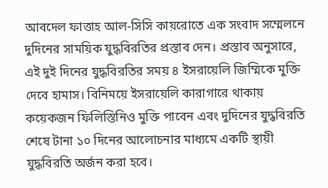আবদেল ফাত্তাহ আল-সিসি কায়রোতে এক সংবাদ সম্মেলনে দুদিনের সাময়িক যুদ্ধবিরতির প্রস্তাব দেন। প্রস্তাব অনুসারে, এই দুই দিনের যুদ্ধবিরতির সময় ৪ ইসরায়েলি জিম্মিকে মুক্তি দেবে হামাস। বিনিময়ে ইসরায়েলি কারাগারে থাকায় কয়েকজন ফিলিস্তিনিও মুক্তি পাবেন এবং দুদিনের যুদ্ধবিরতি শেষে টানা ১০ দিনের আলোচনার মাধ্যমে একটি স্থায়ী যুদ্ধবিরতি অর্জন করা হবে।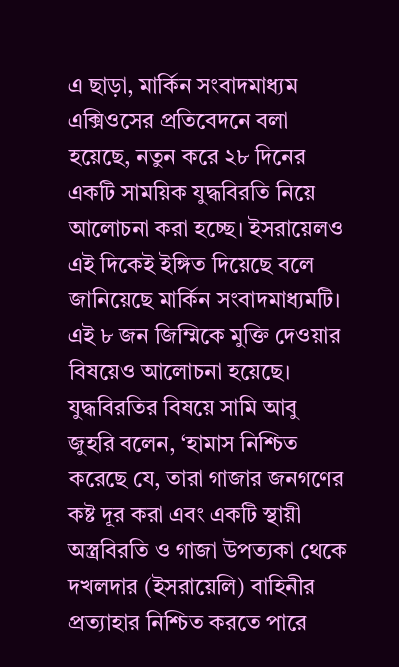এ ছাড়া, মার্কিন সংবাদমাধ্যম এক্সিওসের প্রতিবেদনে বলা হয়েছে, নতুন করে ২৮ দিনের একটি সাময়িক যুদ্ধবিরতি নিয়ে আলোচনা করা হচ্ছে। ইসরায়েলও এই দিকেই ইঙ্গিত দিয়েছে বলে জানিয়েছে মার্কিন সংবাদমাধ্যমটি। এই ৮ জন জিম্মিকে মুক্তি দেওয়ার বিষয়েও আলোচনা হয়েছে।
যুদ্ধবিরতির বিষয়ে সামি আবু জুহরি বলেন, ‘হামাস নিশ্চিত করেছে যে, তারা গাজার জনগণের কষ্ট দূর করা এবং একটি স্থায়ী অস্ত্রবিরতি ও গাজা উপত্যকা থেকে দখলদার (ইসরায়েলি) বাহিনীর প্রত্যাহার নিশ্চিত করতে পারে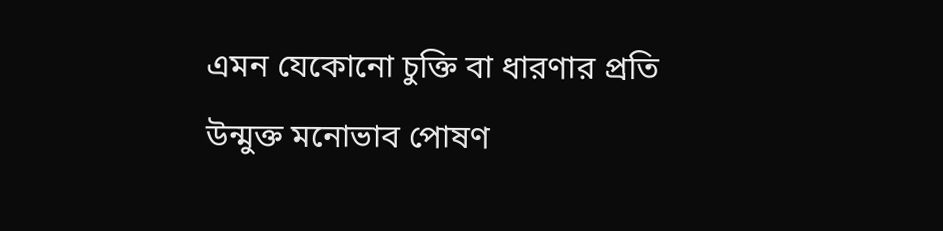এমন যেকোনো চুক্তি বা ধারণার প্রতি উন্মুক্ত মনোভাব পোষণ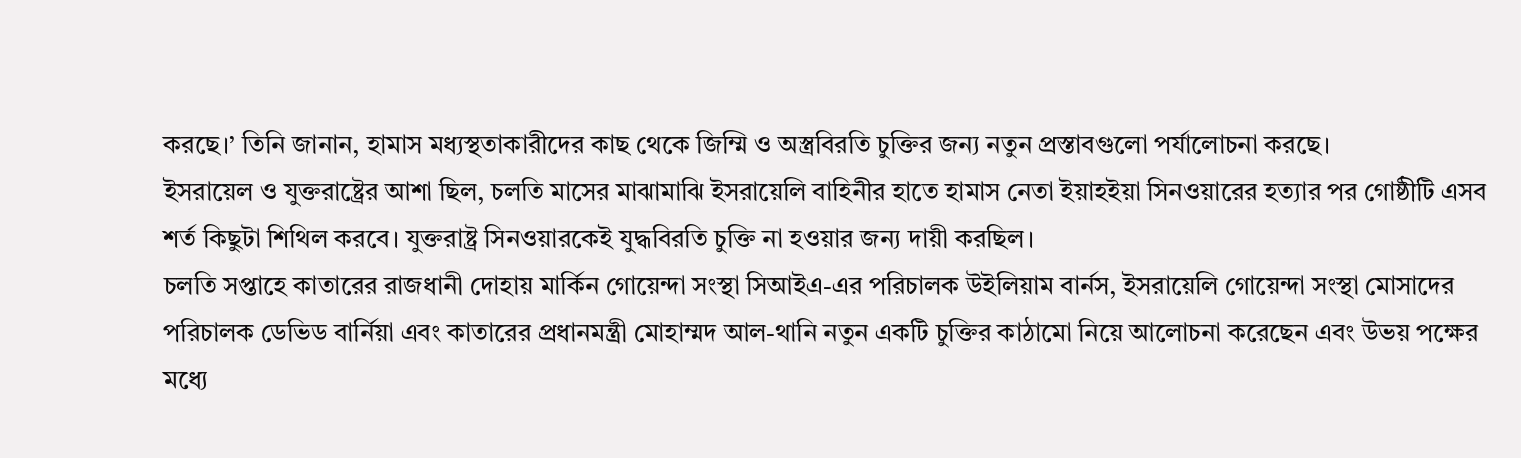করছে।’ তিনি জানান, হামাস মধ্যস্থতাকারীদের কাছ থেকে জিম্মি ও অস্ত্রবিরতি চুক্তির জন্য নতুন প্রস্তাবগুলো পর্যালোচনা করছে।
ইসরায়েল ও যুক্তরাষ্ট্রের আশা ছিল, চলতি মাসের মাঝামাঝি ইসরায়েলি বাহিনীর হাতে হামাস নেতা ইয়াহইয়া সিনওয়ারের হত্যার পর গোষ্ঠীটি এসব শর্ত কিছুটা শিথিল করবে। যুক্তরাষ্ট্র সিনওয়ারকেই যুদ্ধবিরতি চুক্তি না হওয়ার জন্য দায়ী করছিল।
চলতি সপ্তাহে কাতারের রাজধানী দোহায় মার্কিন গোয়েন্দা সংস্থা সিআইএ-এর পরিচালক উইলিয়াম বার্নস, ইসরায়েলি গোয়েন্দা সংস্থা মোসাদের পরিচালক ডেভিড বার্নিয়া এবং কাতারের প্রধানমন্ত্রী মোহাম্মদ আল-থানি নতুন একটি চুক্তির কাঠামো নিয়ে আলোচনা করেছেন এবং উভয় পক্ষের মধ্যে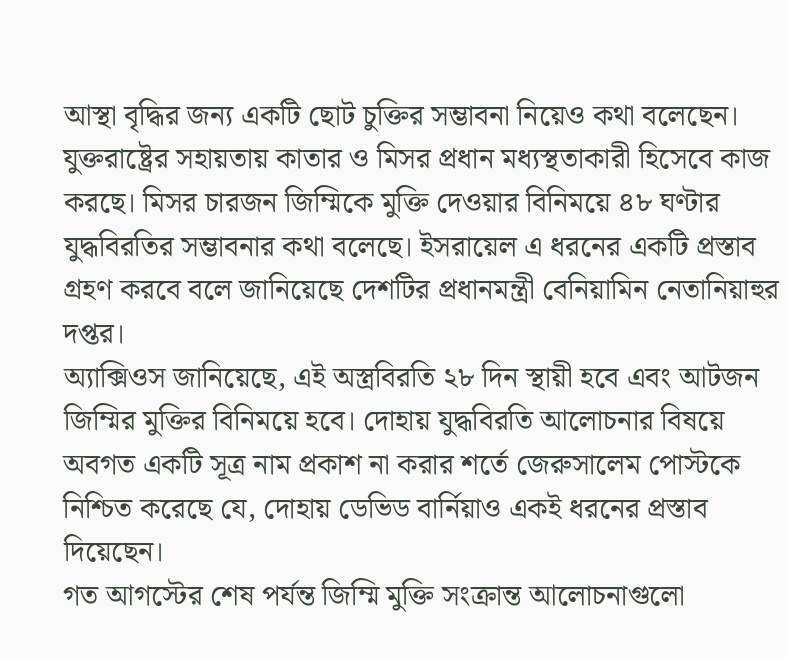আস্থা বৃদ্ধির জন্য একটি ছোট চুক্তির সম্ভাবনা নিয়েও কথা বলেছেন।
যুক্তরাষ্ট্রের সহায়তায় কাতার ও মিসর প্রধান মধ্যস্থতাকারী হিসেবে কাজ করছে। মিসর চারজন জিম্মিকে মুক্তি দেওয়ার বিনিময়ে ৪৮ ঘণ্টার যুদ্ধবিরতির সম্ভাবনার কথা বলেছে। ইসরায়েল এ ধরনের একটি প্রস্তাব গ্রহণ করবে বলে জানিয়েছে দেশটির প্রধানমন্ত্রী বেনিয়ামিন নেতানিয়াহুর দপ্তর।
অ্যাক্সিওস জানিয়েছে, এই অস্ত্রবিরতি ২৮ দিন স্থায়ী হবে এবং আটজন জিম্মির মুক্তির বিনিময়ে হবে। দোহায় যুদ্ধবিরতি আলোচনার বিষয়ে অবগত একটি সূত্র নাম প্রকাশ না করার শর্তে জেরুসালেম পোস্টকে নিশ্চিত করেছে যে, দোহায় ডেভিড বার্নিয়াও একই ধরনের প্রস্তাব দিয়েছেন।
গত আগস্টের শেষ পর্যন্ত জিম্মি মুক্তি সংক্রান্ত আলোচনাগুলো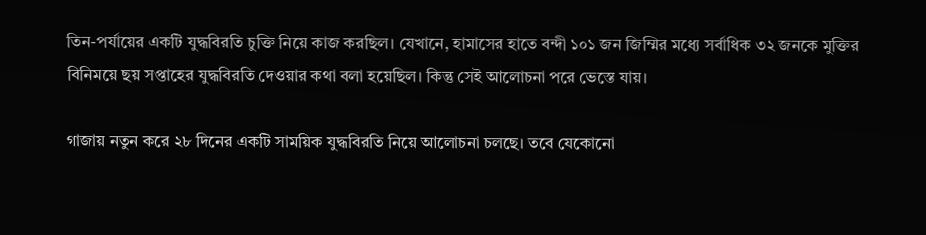তিন-পর্যায়ের একটি যুদ্ধবিরতি চুক্তি নিয়ে কাজ করছিল। যেখানে, হামাসের হাতে বন্দী ১০১ জন জিম্মির মধ্যে সর্বাধিক ৩২ জনকে মুক্তির বিনিময়ে ছয় সপ্তাহের যুদ্ধবিরতি দেওয়ার কথা বলা হয়েছিল। কিন্তু সেই আলোচনা পরে ভেস্তে যায়।

গাজায় নতুন করে ২৮ দিনের একটি সাময়িক যুদ্ধবিরতি নিয়ে আলোচনা চলছে। তবে যেকোনো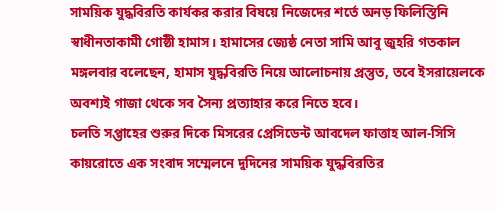সাময়িক যুদ্ধবিরতি কার্যকর করার বিষয়ে নিজেদের শর্তে অনড় ফিলিস্তিনি স্বাধীনতাকামী গোষ্ঠী হামাস। হামাসের জ্যেষ্ঠ নেতা সামি আবু জুহরি গতকাল মঙ্গলবার বলেছেন, হামাস যুদ্ধবিরতি নিয়ে আলোচনায় প্রস্তুত, তবে ইসরায়েলকে অবশ্যই গাজা থেকে সব সৈন্য প্রত্যাহার করে নিতে হবে।
চলতি সপ্তাহের শুরুর দিকে মিসরের প্রেসিডেন্ট আবদেল ফাত্তাহ আল-সিসি কায়রোতে এক সংবাদ সম্মেলনে দুদিনের সাময়িক যুদ্ধবিরতির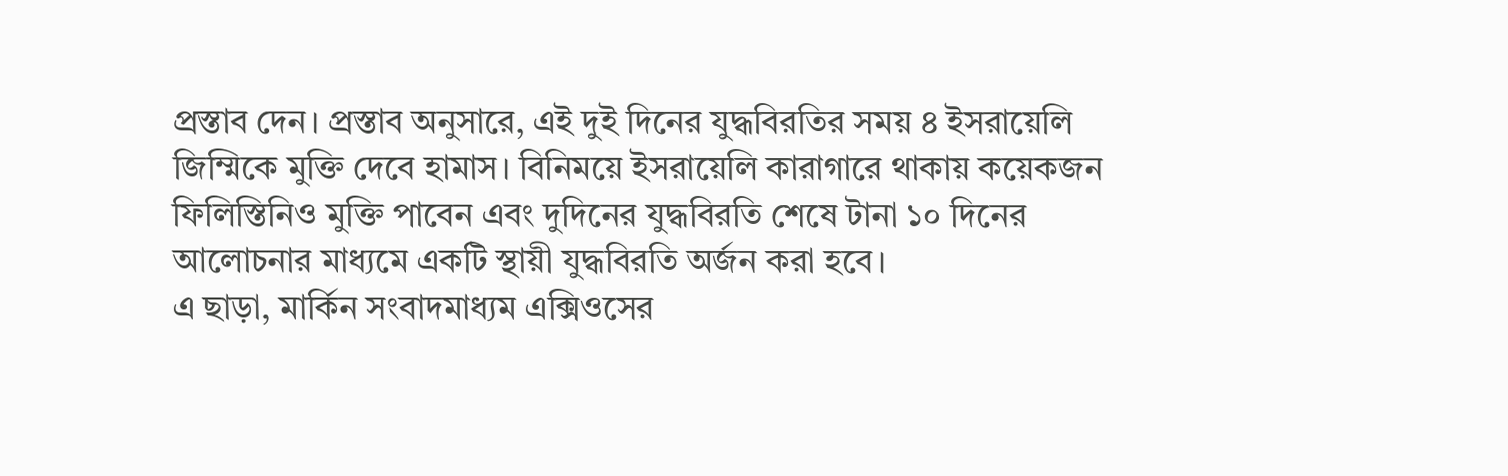প্রস্তাব দেন। প্রস্তাব অনুসারে, এই দুই দিনের যুদ্ধবিরতির সময় ৪ ইসরায়েলি জিম্মিকে মুক্তি দেবে হামাস। বিনিময়ে ইসরায়েলি কারাগারে থাকায় কয়েকজন ফিলিস্তিনিও মুক্তি পাবেন এবং দুদিনের যুদ্ধবিরতি শেষে টানা ১০ দিনের আলোচনার মাধ্যমে একটি স্থায়ী যুদ্ধবিরতি অর্জন করা হবে।
এ ছাড়া, মার্কিন সংবাদমাধ্যম এক্সিওসের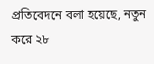প্রতিবেদনে বলা হয়েছে, নতুন করে ২৮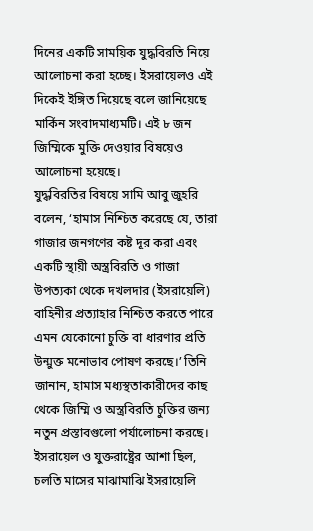দিনের একটি সাময়িক যুদ্ধবিরতি নিয়ে আলোচনা করা হচ্ছে। ইসরায়েলও এই দিকেই ইঙ্গিত দিয়েছে বলে জানিয়েছে মার্কিন সংবাদমাধ্যমটি। এই ৮ জন জিম্মিকে মুক্তি দেওয়ার বিষয়েও আলোচনা হয়েছে।
যুদ্ধবিরতির বিষয়ে সামি আবু জুহরি বলেন, ‘হামাস নিশ্চিত করেছে যে, তারা গাজার জনগণের কষ্ট দূর করা এবং একটি স্থায়ী অস্ত্রবিরতি ও গাজা উপত্যকা থেকে দখলদার (ইসরায়েলি) বাহিনীর প্রত্যাহার নিশ্চিত করতে পারে এমন যেকোনো চুক্তি বা ধারণার প্রতি উন্মুক্ত মনোভাব পোষণ করছে।’ তিনি জানান, হামাস মধ্যস্থতাকারীদের কাছ থেকে জিম্মি ও অস্ত্রবিরতি চুক্তির জন্য নতুন প্রস্তাবগুলো পর্যালোচনা করছে।
ইসরায়েল ও যুক্তরাষ্ট্রের আশা ছিল, চলতি মাসের মাঝামাঝি ইসরায়েলি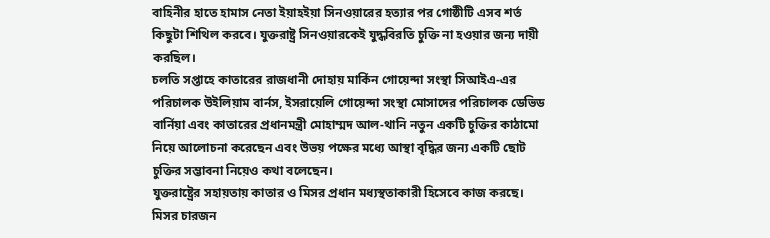বাহিনীর হাতে হামাস নেতা ইয়াহইয়া সিনওয়ারের হত্যার পর গোষ্ঠীটি এসব শর্ত কিছুটা শিথিল করবে। যুক্তরাষ্ট্র সিনওয়ারকেই যুদ্ধবিরতি চুক্তি না হওয়ার জন্য দায়ী করছিল।
চলতি সপ্তাহে কাতারের রাজধানী দোহায় মার্কিন গোয়েন্দা সংস্থা সিআইএ-এর পরিচালক উইলিয়াম বার্নস, ইসরায়েলি গোয়েন্দা সংস্থা মোসাদের পরিচালক ডেভিড বার্নিয়া এবং কাতারের প্রধানমন্ত্রী মোহাম্মদ আল-থানি নতুন একটি চুক্তির কাঠামো নিয়ে আলোচনা করেছেন এবং উভয় পক্ষের মধ্যে আস্থা বৃদ্ধির জন্য একটি ছোট চুক্তির সম্ভাবনা নিয়েও কথা বলেছেন।
যুক্তরাষ্ট্রের সহায়তায় কাতার ও মিসর প্রধান মধ্যস্থতাকারী হিসেবে কাজ করছে। মিসর চারজন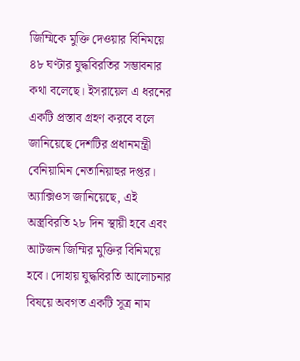জিম্মিকে মুক্তি দেওয়ার বিনিময়ে ৪৮ ঘণ্টার যুদ্ধবিরতির সম্ভাবনার কথা বলেছে। ইসরায়েল এ ধরনের একটি প্রস্তাব গ্রহণ করবে বলে জানিয়েছে দেশটির প্রধানমন্ত্রী বেনিয়ামিন নেতানিয়াহুর দপ্তর।
অ্যাক্সিওস জানিয়েছে, এই অস্ত্রবিরতি ২৮ দিন স্থায়ী হবে এবং আটজন জিম্মির মুক্তির বিনিময়ে হবে। দোহায় যুদ্ধবিরতি আলোচনার বিষয়ে অবগত একটি সূত্র নাম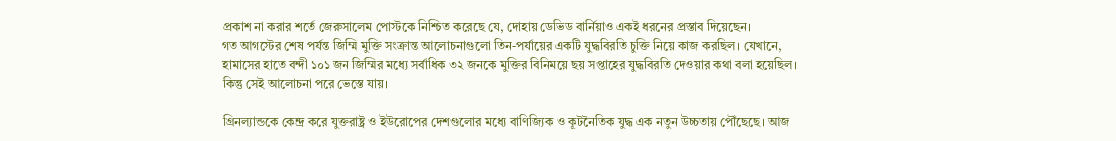প্রকাশ না করার শর্তে জেরুসালেম পোস্টকে নিশ্চিত করেছে যে, দোহায় ডেভিড বার্নিয়াও একই ধরনের প্রস্তাব দিয়েছেন।
গত আগস্টের শেষ পর্যন্ত জিম্মি মুক্তি সংক্রান্ত আলোচনাগুলো তিন-পর্যায়ের একটি যুদ্ধবিরতি চুক্তি নিয়ে কাজ করছিল। যেখানে, হামাসের হাতে বন্দী ১০১ জন জিম্মির মধ্যে সর্বাধিক ৩২ জনকে মুক্তির বিনিময়ে ছয় সপ্তাহের যুদ্ধবিরতি দেওয়ার কথা বলা হয়েছিল। কিন্তু সেই আলোচনা পরে ভেস্তে যায়।

গ্রিনল্যান্ডকে কেন্দ্র করে যুক্তরাষ্ট্র ও ইউরোপের দেশগুলোর মধ্যে বাণিজ্যিক ও কূটনৈতিক যুদ্ধ এক নতুন উচ্চতায় পৌঁছেছে। আজ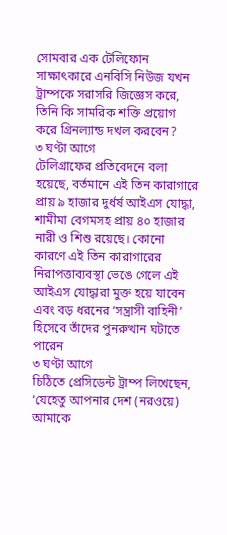সোমবার এক টেলিফোন সাক্ষাৎকারে এনবিসি নিউজ যখন ট্রাম্পকে সরাসরি জিজ্ঞেস করে, তিনি কি সামরিক শক্তি প্রয়োগ করে গ্রিনল্যান্ড দখল করবেন?
৩ ঘণ্টা আগে
টেলিগ্রাফের প্রতিবেদনে বলা হয়েছে, বর্তমানে এই তিন কারাগারে প্রায় ৯ হাজার দুর্ধর্ষ আইএস যোদ্ধা, শামীমা বেগমসহ প্রায় ৪০ হাজার নারী ও শিশু রয়েছে। কোনো কারণে এই তিন কারাগারের নিরাপত্তাব্যবস্থা ভেঙে গেলে এই আইএস যোদ্ধারা মুক্ত হয়ে যাবেন এবং বড় ধরনের ‘সন্ত্রাসী বাহিনী’ হিসেবে তাঁদের পুনরুত্থান ঘটাতে পারেন
৩ ঘণ্টা আগে
চিঠিতে প্রেসিডেন্ট ট্রাম্প লিখেছেন, ‘যেহেতু আপনার দেশ (নরওয়ে) আমাকে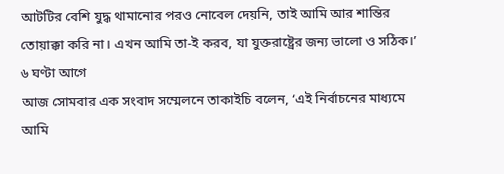আটটির বেশি যুদ্ধ থামানোর পরও নোবেল দেয়নি, তাই আমি আর শান্তির তোয়াক্কা করি না। এখন আমি তা-ই করব, যা যুক্তরাষ্ট্রের জন্য ভালো ও সঠিক।’
৬ ঘণ্টা আগে
আজ সোমবার এক সংবাদ সম্মেলনে তাকাইচি বলেন, ‘এই নির্বাচনের মাধ্যমে আমি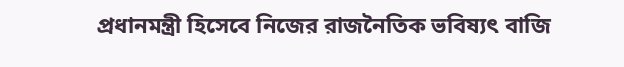প্রধানমন্ত্রী হিসেবে নিজের রাজনৈতিক ভবিষ্যৎ বাজি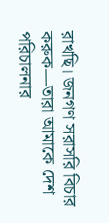রাখছি। জনগণ সরাসরি বিচার করুক—তারা আমাকে দেশ পরিচালনার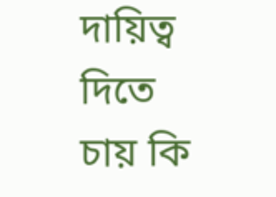দায়িত্ব দিতে চায় কি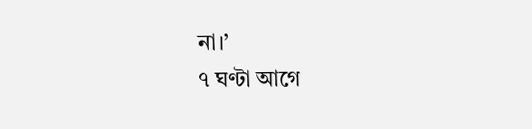না।’
৭ ঘণ্টা আগে